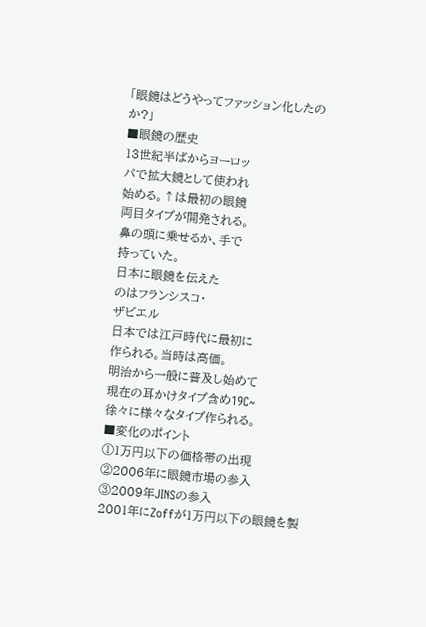「眼鏡はどうやってファッション化したのか?」
■眼鏡の歴史
13世紀半ばからヨーロッ
パで拡大鏡として使われ
始める。↑は最初の眼鏡
両目タイプが開発される。
鼻の頭に乗せるか、手で
持っていた。
日本に眼鏡を伝えた
のはフランシスコ・
ザビエル
日本では江戸時代に最初に
作られる。当時は高価。
明治から一般に普及し始めて
現在の耳かけタイプ含め19C~
徐々に様々なタイプ作られる。
■変化のポイント
①1万円以下の価格帯の出現
②2006年に眼鏡市場の参入
③2009年JINSの参入
2001年にZoffが1万円以下の眼鏡を製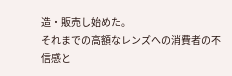造・販売し始めた。
それまでの高額なレンズへの消費者の不信感と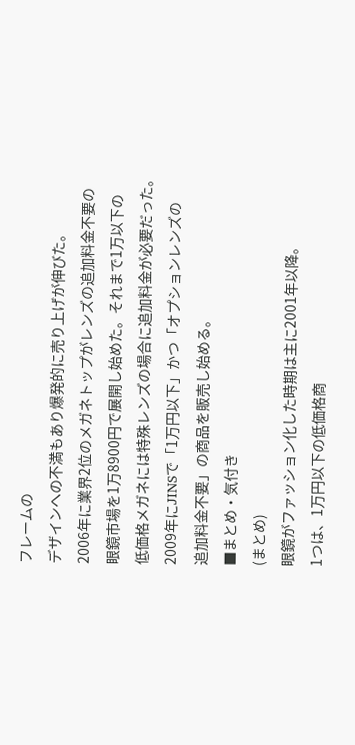フレームの
デザインへの不満もあり爆発的に売り上げが伸びた。
2006年に業界2位のメガネトップがレンズの追加料金不要の
眼鏡市場を1万8900円で展開し始めた。それまで1万以下の
低価格メガネには特殊レンズの場合に追加料金が必要だった。
2009年にJINSで「1万円以下」かつ「オプションレンズの
追加料金不要」の商品を販売し始める。
■まとめ・気付き
(まとめ)
眼鏡がファッション化した時期は主に2001年以降。
1つは、1万円以下の低価格商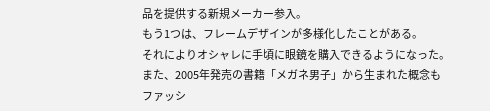品を提供する新規メーカー参入。
もう1つは、フレームデザインが多様化したことがある。
それによりオシャレに手頃に眼鏡を購入できるようになった。
また、2005年発売の書籍「メガネ男子」から生まれた概念も
ファッシ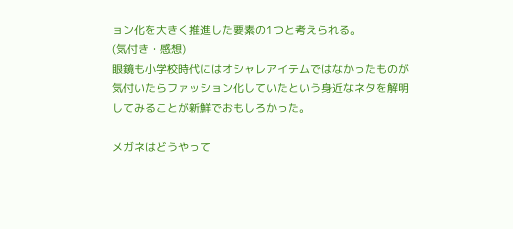ョン化を大きく推進した要素の1つと考えられる。
(気付き・感想)
眼鏡も小学校時代にはオシャレアイテムではなかったものが
気付いたらファッション化していたという身近なネタを解明
してみることが新鮮でおもしろかった。

メガネはどうやって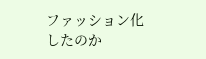ファッション化したのか